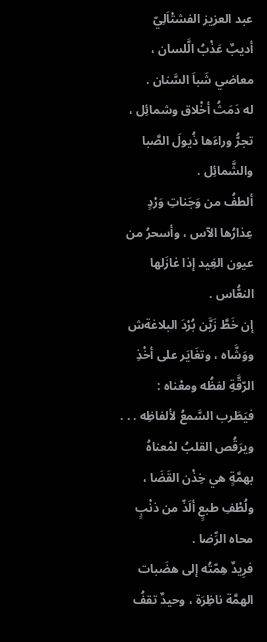عبد العزيز الفشتْاَلِيّ
أديبٌ عَذْبُ الَّلسان ، معاضي شَباَ السَّنان .
له دَمَثُ أخْلاق وشمائِل ، تجرُّ وراءَها ذُيولَ الصَّبا والشَّمائِل .
ألطفُ من وَجَناتِ وَرْدٍ عِذارُها الآس ، وأسحرُ من عيون الغِيد إذا غازَلها النعُّاس .
إن خَطَّ زَيَّن بُرْدَ البلاغةش ووَشَّاه ، وتغَايَر على أخْذِ الرّقَّةِ لفظُه ومعْناه :
فيَطَرب السَّمعُ لألفاظِه . . . ويرَقُص القلبُ لمْعناهُ
بهمَّةٍ هي خِذْن القَضَا ، ولُطْفِ طبعٍ ألَذّ من ذنْبٍ محاه الرِّضا .
فرِيدٌ هِمّتُه إلى هضَبات الهمَّة ناظِرَة ، وحيدٌ تقفُ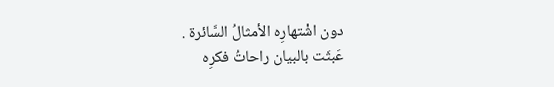دون اشْتهارِه الأمثالُ السَّائرة .
عَبثَت بالبيان راحاتُ فكرِه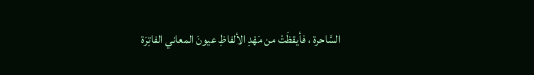السَّاحرة ، فأيقظَتْ من مَهْدِ الألفاظِ عيونَ المعاني الفاتِرَة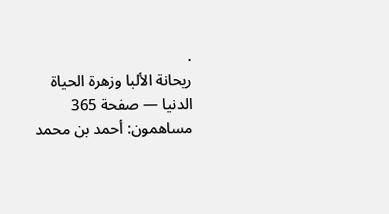.
ريحانة الألبا وزهرة الحياة الدنيا — صفحة 365
مساهمون: أحمد بن محمد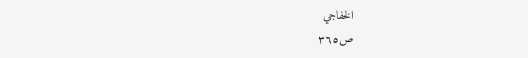الخفاجي
ص٣٦٥